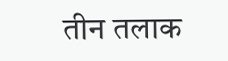तीन तलाक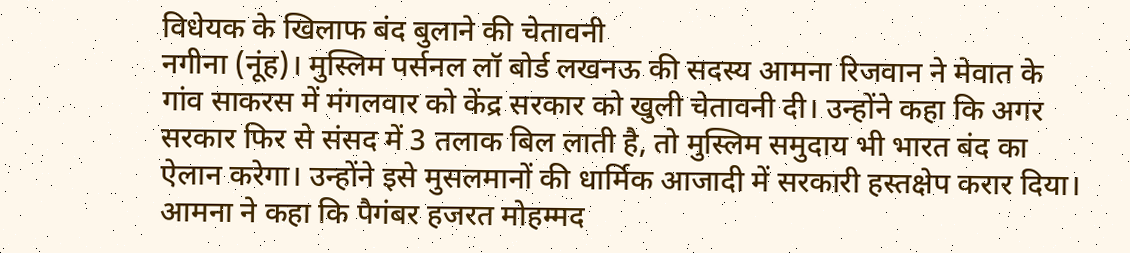विधेयक के खिलाफ बंद बुलाने की चेतावनी
नगीना (नूंह)। मुस्लिम पर्सनल लॉ बोर्ड लखनऊ की सदस्य आमना रिजवान ने मेवात के गांव साकरस में मंगलवार को केंद्र सरकार को खुली चेतावनी दी। उन्होंने कहा कि अगर सरकार फिर से संसद में 3 तलाक बिल लाती है, तो मुस्लिम समुदाय भी भारत बंद का ऐलान करेगा। उन्होंने इसे मुसलमानों की धार्मिक आजादी में सरकारी हस्तक्षेप करार दिया।
आमना ने कहा कि पैगंबर हजरत मोहम्मद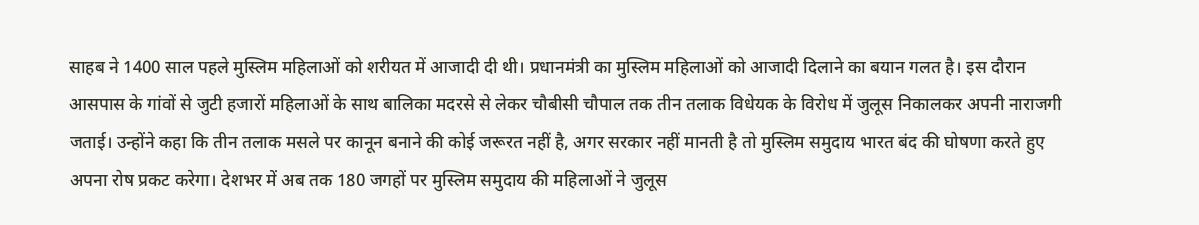साहब ने 1400 साल पहले मुस्लिम महिलाओं को शरीयत में आजादी दी थी। प्रधानमंत्री का मुस्लिम महिलाओं को आजादी दिलाने का बयान गलत है। इस दौरान आसपास के गांवों से जुटी हजारों महिलाओं के साथ बालिका मदरसे से लेकर चौबीसी चौपाल तक तीन तलाक विधेयक के विरोध में जुलूस निकालकर अपनी नाराजगी जताई। उन्होंने कहा कि तीन तलाक मसले पर कानून बनाने की कोई जरूरत नहीं है, अगर सरकार नहीं मानती है तो मुस्लिम समुदाय भारत बंद की घोषणा करते हुए अपना रोष प्रकट करेगा। देशभर में अब तक 180 जगहों पर मुस्लिम समुदाय की महिलाओं ने जुलूस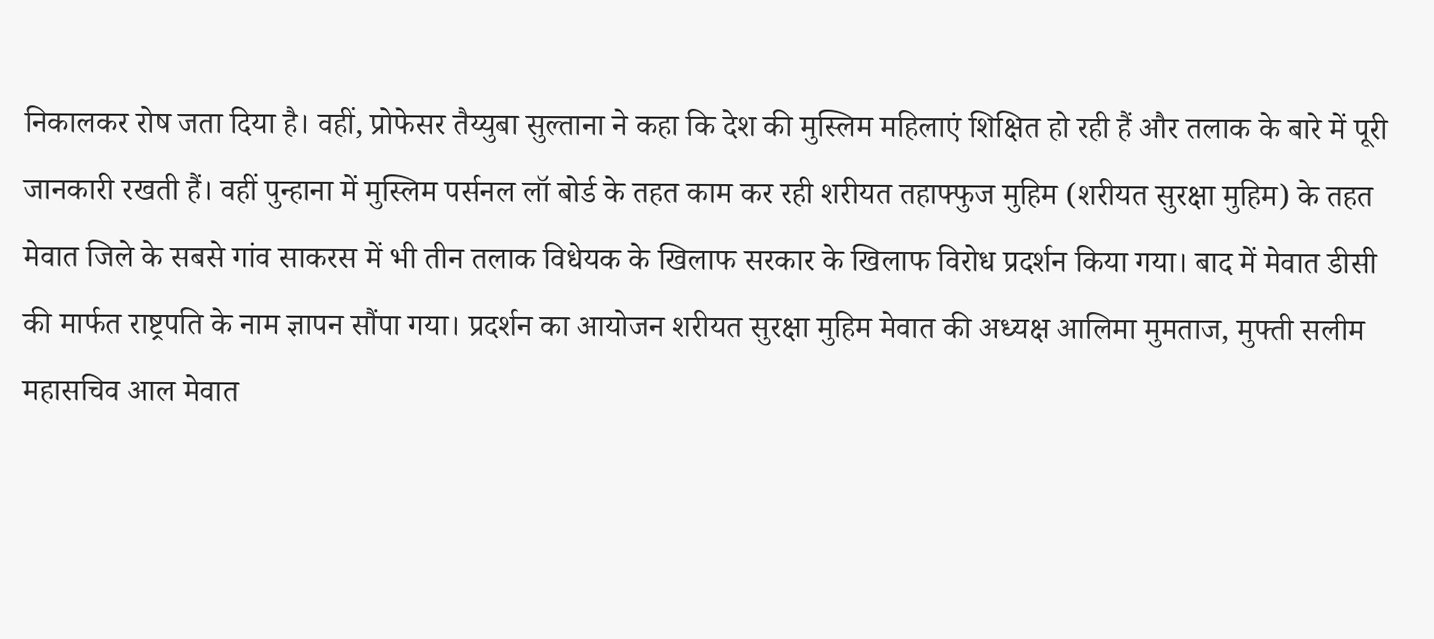निकालकर रोष जता दिया है। वहीं, प्रोफेसर तैय्युबा सुल्ताना ने कहा कि देश की मुस्लिम महिलाएं शिक्षित हो रही हैं और तलाक के बारे में पूरी जानकारी रखती हैं। वहीं पुन्हाना में मुस्लिम पर्सनल लॉ बोर्ड के तहत काम कर रही शरीयत तहाफ्फुज मुहिम (शरीयत सुरक्षा मुहिम) के तहत मेवात जिले के सबसे गांव साकरस में भी तीन तलाक विधेयक के खिलाफ सरकार के खिलाफ विरोध प्रदर्शन किया गया। बाद में मेवात डीसी की मार्फत राष्ट्रपति के नाम ज्ञापन सौंपा गया। प्रदर्शन का आयोजन शरीयत सुरक्षा मुहिम मेवात की अध्यक्ष आलिमा मुमताज, मुफ्ती सलीम महासचिव आल मेवात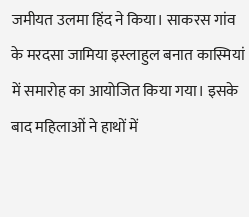जमीयत उलमा हिंद ने किया। साकरस गांव के मरदसा जामिया इस्लाहुल बनात कास्मियां में समारोह का आयोजित किया गया। इसके बाद महिलाओं ने हाथों में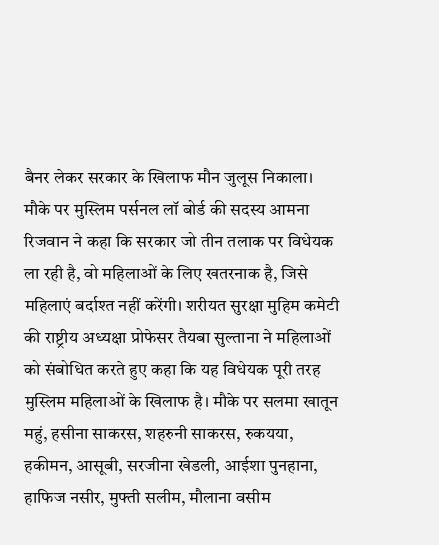बैनर लेकर सरकार के खिलाफ मौन जुलूस निकाला। मौके पर मुस्लिम पर्सनल लॉ बोर्ड की सदस्य आमना रिजवान ने कहा कि सरकार जो तीन तलाक पर विधेयक ला रही है, वो महिलाओं के लिए खतरनाक है, जिसे महिलाएं बर्दाश्त नहीं करेंगी। शरीयत सुरक्षा मुहिम कमेटी की राष्ट्रीय अध्यक्षा प्रोफेसर तैयबा सुल्ताना ने महिलाओं को संबोधित करते हुए कहा कि यह विधेयक पूरी तरह मुस्लिम महिलाओं के खिलाफ है। मौके पर सलमा खातून महुं, हसीना साकरस, शहरुनी साकरस, रुकयया, हकीमन, आसूबी, सरजीना खेडली, आईशा पुनहाना, हाफिज नसीर, मुफ्ती सलीम, मौलाना वसीम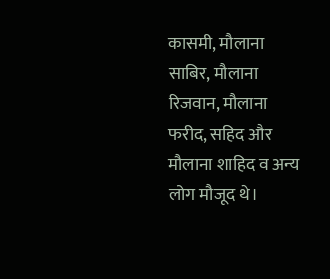कासमी, मौलाना साबिर, मौलाना रिजवान, मौलाना फरीद, सहिद और मौलाना शाहिद व अन्य लोग मौजूद थे।